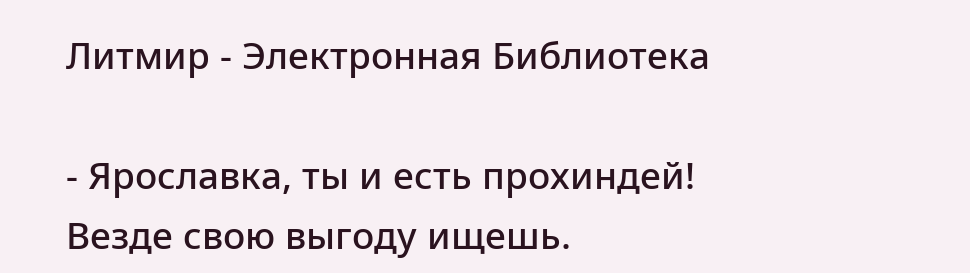Литмир - Электронная Библиотека

- Ярославка, ты и есть прохиндей! Везде свою выгоду ищешь.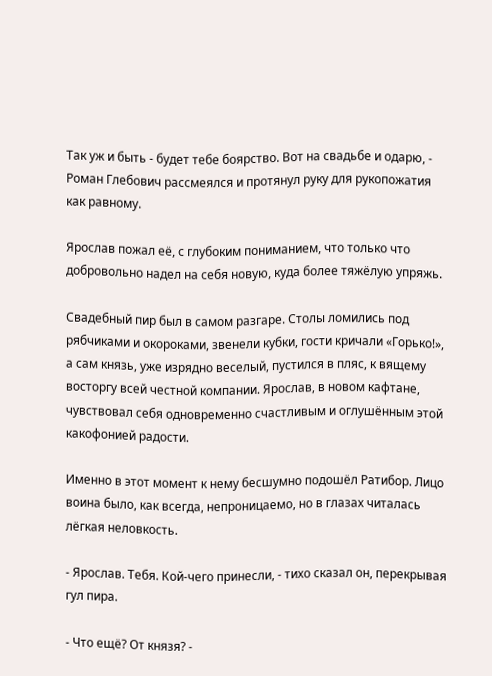Так уж и быть - будет тебе боярство. Вот на свадьбе и одарю, - Роман Глебович рассмеялся и протянул руку для рукопожатия как равному.

Ярослав пожал её, с глубоким пониманием, что только что добровольно надел на себя новую, куда более тяжёлую упряжь.

Свадебный пир был в самом разгаре. Столы ломились под рябчиками и окороками, звенели кубки, гости кричали «Горько!», а сам князь, уже изрядно веселый, пустился в пляс, к вящему восторгу всей честной компании. Ярослав, в новом кафтане, чувствовал себя одновременно счастливым и оглушённым этой какофонией радости.

Именно в этот момент к нему бесшумно подошёл Ратибор. Лицо воина было, как всегда, непроницаемо, но в глазах читалась лёгкая неловкость.

- Ярослав. Тебя. Кой-чего принесли, - тихо сказал он, перекрывая гул пира.

- Что ещё? От князя? -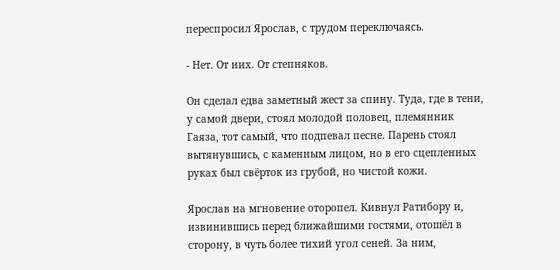переспросил Ярослав, с трудом переключаясь.

- Нет. От них. От степняков.

Он сделал едва заметный жест за спину. Туда, где в тени, у самой двери, стоял молодой половец, племянник Гаяза, тот самый, что подпевал песне. Парень стоял вытянувшись, с каменным лицом, но в его сцепленных руках был свёрток из грубой, но чистой кожи.

Ярослав на мгновение оторопел. Кивнул Ратибору и, извинившись перед ближайшими гостями, отошёл в сторону, в чуть более тихий угол сеней. За ним,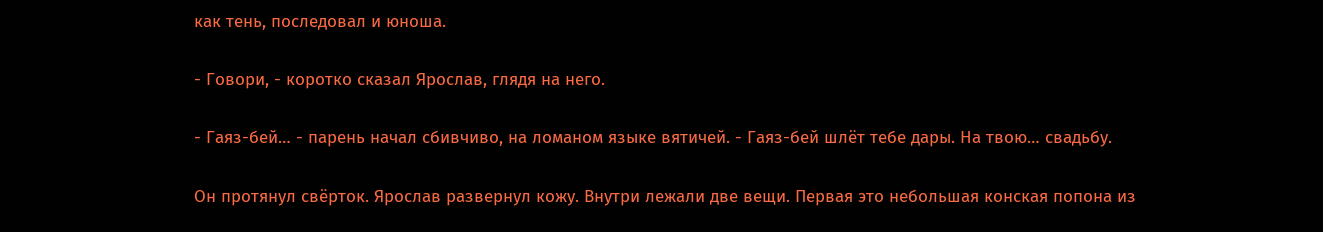как тень, последовал и юноша.

- Говори, - коротко сказал Ярослав, глядя на него.

- Гаяз-бей… - парень начал сбивчиво, на ломаном языке вятичей. - Гаяз-бей шлёт тебе дары. На твою… свадьбу.

Он протянул свёрток. Ярослав развернул кожу. Внутри лежали две вещи. Первая это небольшая конская попона из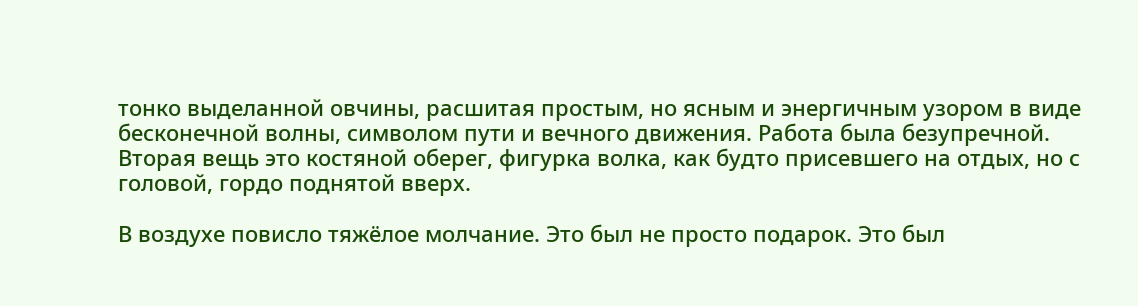тонко выделанной овчины, расшитая простым, но ясным и энергичным узором в виде бесконечной волны, символом пути и вечного движения. Работа была безупречной. Вторая вещь это костяной оберег, фигурка волка, как будто присевшего на отдых, но с головой, гордо поднятой вверх.

В воздухе повисло тяжёлое молчание. Это был не просто подарок. Это был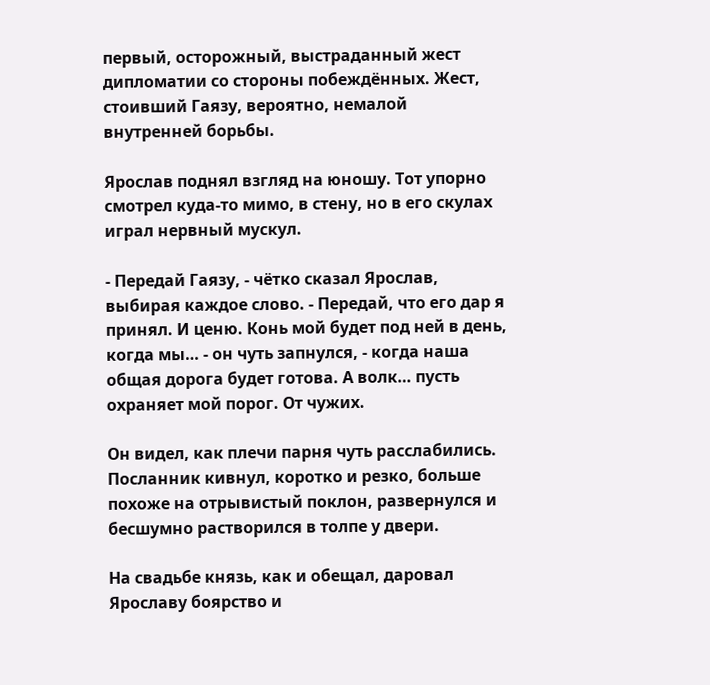первый, осторожный, выстраданный жест дипломатии со стороны побеждённых. Жест, стоивший Гаязу, вероятно, немалой внутренней борьбы.

Ярослав поднял взгляд на юношу. Тот упорно смотрел куда-то мимо, в стену, но в его скулах играл нервный мускул.

- Передай Гаязу, - чётко сказал Ярослав, выбирая каждое слово. - Передай, что его дар я принял. И ценю. Конь мой будет под ней в день, когда мы… - он чуть запнулся, - когда наша общая дорога будет готова. А волк… пусть охраняет мой порог. От чужих.

Он видел, как плечи парня чуть расслабились. Посланник кивнул, коротко и резко, больше похоже на отрывистый поклон, развернулся и бесшумно растворился в толпе у двери.

На свадьбе князь, как и обещал, даровал Ярославу боярство и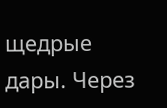щедрые дары. Через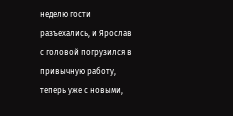неделю гости разъехались, и Ярослав с головой погрузился в привычную работу, теперь уже с новыми,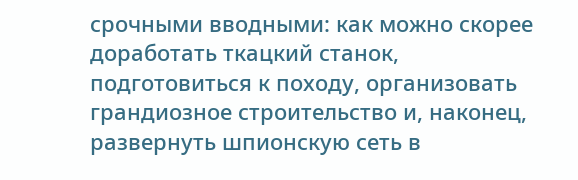срочными вводными: как можно скорее доработать ткацкий станок, подготовиться к походу, организовать грандиозное строительство и, наконец, развернуть шпионскую сеть в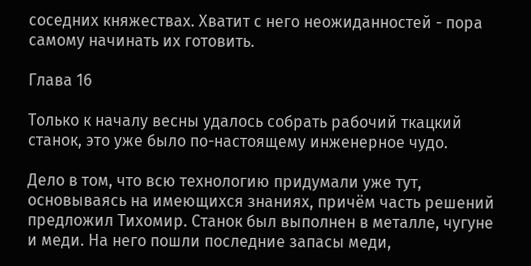соседних княжествах. Хватит с него неожиданностей - пора самому начинать их готовить.

Глава 16

Только к началу весны удалось собрать рабочий ткацкий станок, это уже было по-настоящему инженерное чудо.

Дело в том, что всю технологию придумали уже тут, основываясь на имеющихся знаниях, причём часть решений предложил Тихомир. Станок был выполнен в металле, чугуне и меди. На него пошли последние запасы меди,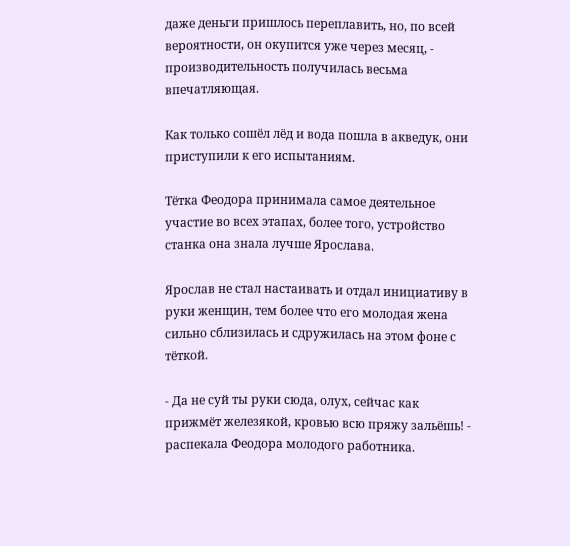даже деньги пришлось переплавить, но, по всей вероятности, он окупится уже через месяц, - производительность получилась весьма впечатляющая.

Как только сошёл лёд и вода пошла в акведук, они приступили к его испытаниям.

Тётка Феодора принимала самое деятельное участие во всех этапах, более того, устройство станка она знала лучше Ярослава.

Ярослав не стал настаивать и отдал инициативу в руки женщин, тем более что его молодая жена сильно сблизилась и сдружилась на этом фоне с тёткой.

- Да не суй ты руки сюда, олух, сейчас как прижмёт железякой, кровью всю пряжу зальёшь! - распекала Феодора молодого работника.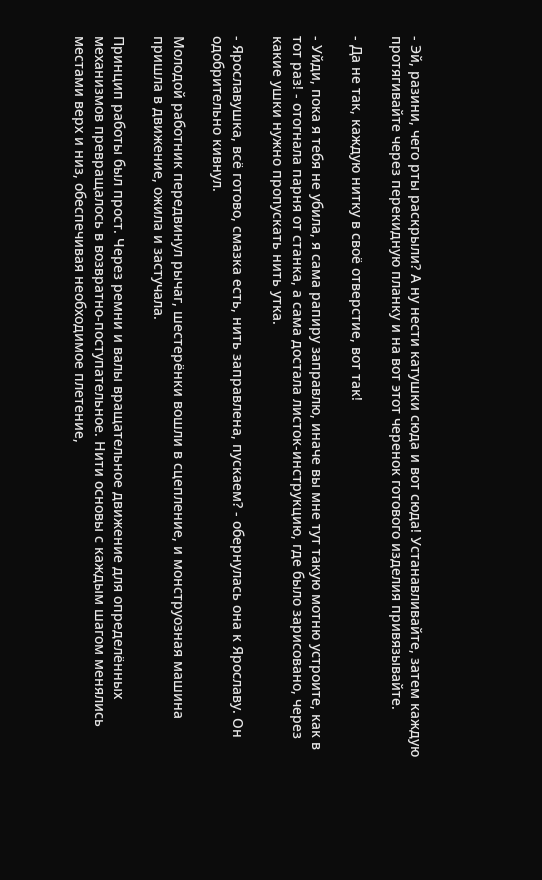- Эй, разини, чего рты раскрыли? А ну нести катушки сюда и вот сюда! Устанавливайте, затем каждую протягивайте через перекидную планку и на вот этот черенок готового изделия привязывайте.

- Да не так, каждую нитку в своё отверстие, вот так!

- Уйди, пока я тебя не убила, я сама рапиру заправлю, иначе вы мне тут такую мотню устроите, как в тот раз! - отогнала парня от станка, а сама достала листок-инструкцию, где было зарисовано, через какие ушки нужно пропускать нить утка.

- Ярославушка, всё готово, смазка есть, нить заправлена, пускаем? - обернулась она к Ярославу. Он одобрительно кивнул.

Молодой работник передвинул рычаг, шестерёнки вошли в сцепление, и монструозная машина пришла в движение, ожила и застучала.

Принцип работы был прост. Через ремни и валы вращательное движение для определённых механизмов превращалось в возвратно-поступательное. Нити основы с каждым шагом менялись местами верх и низ, обеспечивая необходимое плетение,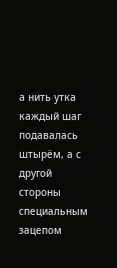а нить утка каждый шаг подавалась штырём, а с другой стороны специальным зацепом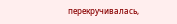перекручивалась,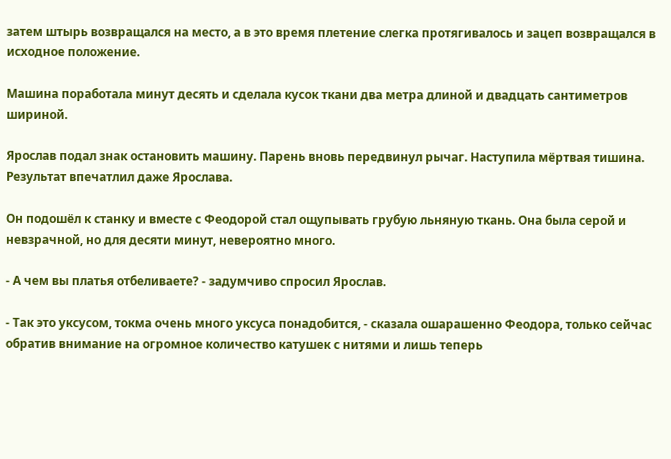затем штырь возвращался на место, а в это время плетение слегка протягивалось и зацеп возвращался в исходное положение.

Машина поработала минут десять и сделала кусок ткани два метра длиной и двадцать сантиметров шириной.

Ярослав подал знак остановить машину. Парень вновь передвинул рычаг. Наступила мёртвая тишина. Результат впечатлил даже Ярослава.

Он подошёл к станку и вместе с Феодорой стал ощупывать грубую льняную ткань. Она была серой и невзрачной, но для десяти минут, невероятно много.

- А чем вы платья отбеливаете? - задумчиво спросил Ярослав.

- Так это уксусом, токма очень много уксуса понадобится, - сказала ошарашенно Феодора, только сейчас обратив внимание на огромное количество катушек с нитями и лишь теперь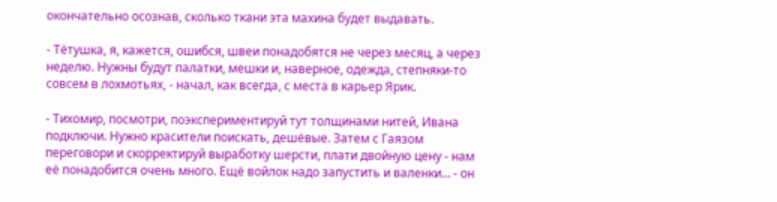окончательно осознав, сколько ткани эта махина будет выдавать.

- Тётушка, я, кажется, ошибся, швеи понадобятся не через месяц, а через неделю. Нужны будут палатки, мешки и, наверное, одежда, степняки-то совсем в лохмотьях, - начал, как всегда, с места в карьер Ярик.

- Тихомир, посмотри, поэкспериментируй тут толщинами нитей, Ивана подключи. Нужно красители поискать, дешёвые. Затем с Гаязом переговори и скорректируй выработку шерсти, плати двойную цену - нам её понадобится очень много. Ещё войлок надо запустить и валенки… - он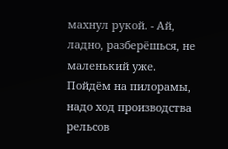махнул рукой. - Ай, ладно, разберёшься, не маленький уже. Пойдём на пилорамы, надо ход производства рельсов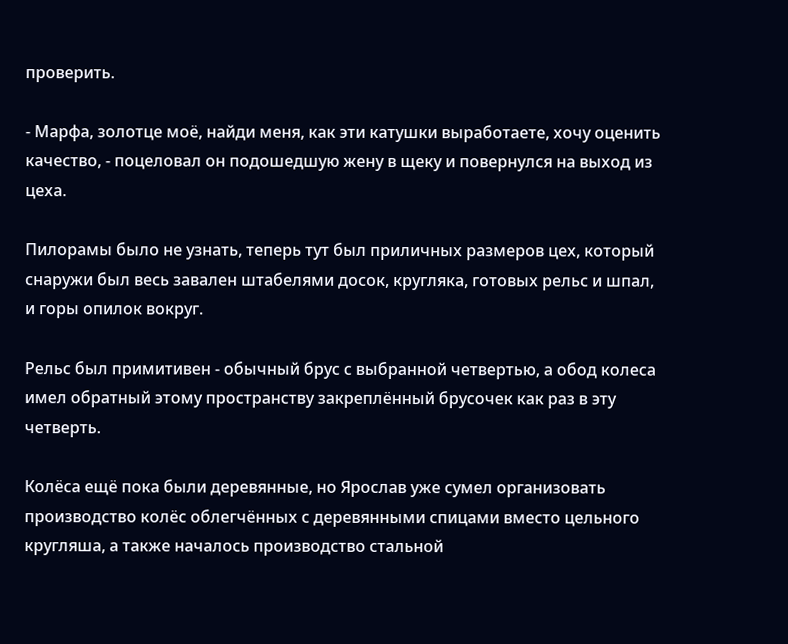проверить.

- Марфа, золотце моё, найди меня, как эти катушки выработаете, хочу оценить качество, - поцеловал он подошедшую жену в щеку и повернулся на выход из цеха.

Пилорамы было не узнать, теперь тут был приличных размеров цех, который снаружи был весь завален штабелями досок, кругляка, готовых рельс и шпал, и горы опилок вокруг.

Рельс был примитивен - обычный брус с выбранной четвертью, а обод колеса имел обратный этому пространству закреплённый брусочек как раз в эту четверть.

Колёса ещё пока были деревянные, но Ярослав уже сумел организовать производство колёс облегчённых с деревянными спицами вместо цельного кругляша, а также началось производство стальной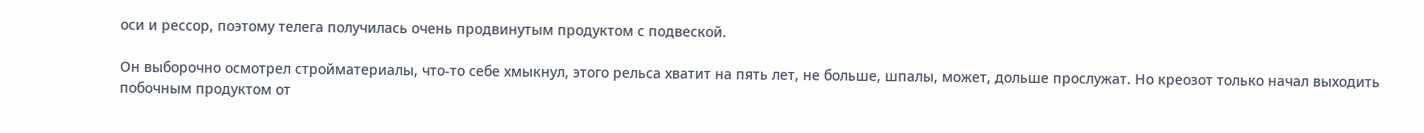оси и рессор, поэтому телега получилась очень продвинутым продуктом с подвеской.

Он выборочно осмотрел стройматериалы, что-то себе хмыкнул, этого рельса хватит на пять лет, не больше, шпалы, может, дольше прослужат. Но креозот только начал выходить побочным продуктом от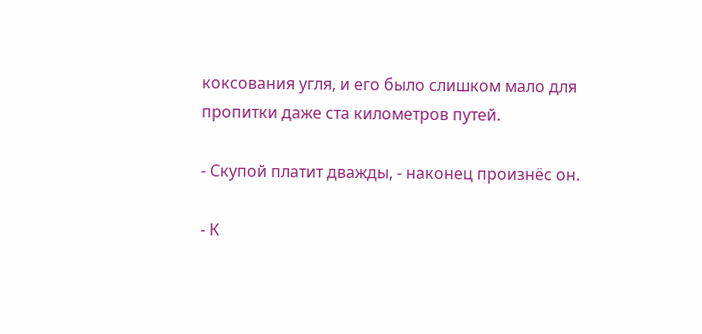коксования угля, и его было слишком мало для пропитки даже ста километров путей.

- Скупой платит дважды, - наконец произнёс он.

- К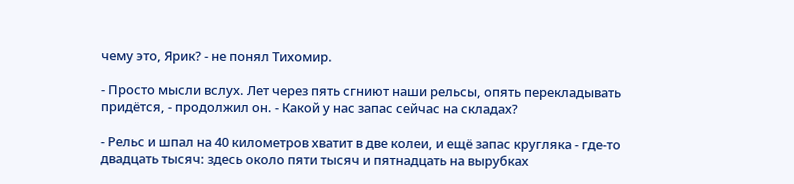чему это, Ярик? - не понял Тихомир.

- Просто мысли вслух. Лет через пять сгниют наши рельсы, опять перекладывать придётся, - продолжил он. - Какой у нас запас сейчас на складах?

- Рельс и шпал на 40 километров хватит в две колеи, и ещё запас кругляка - где-то двадцать тысяч: здесь около пяти тысяч и пятнадцать на вырубках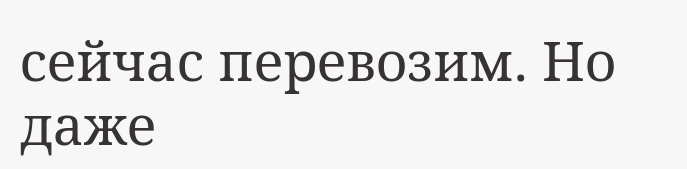сейчас перевозим. Но даже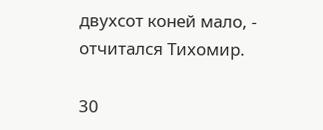двухсот коней мало, - отчитался Тихомир.

30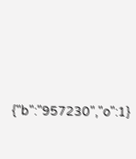{"b":"957230","o":1}